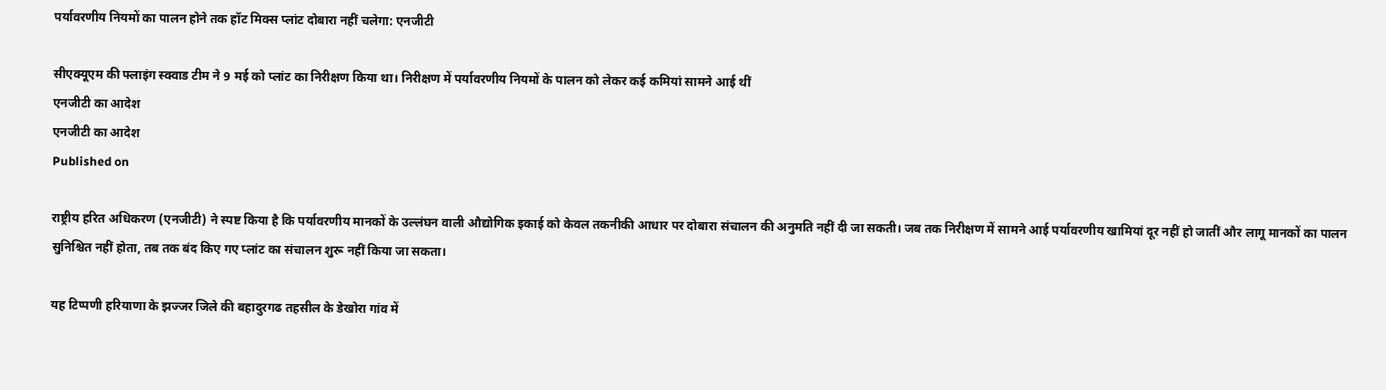पर्यावरणीय नियमों का पालन होने तक हॉट मिक्स प्लांट दोबारा नहीं चलेगा: एनजीटी

सीएक्यूएम की फ्लाइंग स्क्वाड टीम ने 9 मई को प्लांट का निरीक्षण किया था। निरीक्षण में पर्यावरणीय नियमों के पालन को लेकर कई कमियां सामने आई थीं
एनजीटी का आदेश
एनजीटी का आदेश
Published on

राष्ट्रीय हरित अधिकरण (एनजीटी) ने स्पष्ट किया है कि पर्यावरणीय मानकों के उल्लंघन वाली औद्योगिक इकाई को केवल तकनीकी आधार पर दोबारा संचालन की अनुमति नहीं दी जा सकती। जब तक निरीक्षण में सामने आई पर्यावरणीय खामियां दूर नहीं हो जातीं और लागू मानकों का पालन सुनिश्चित नहीं होता, तब तक बंद किए गए प्लांट का संचालन शुरू नहीं किया जा सकता।

यह टिप्पणी हरियाणा के झज्जर जिले की बहादुरगढ तहसील के डेखोरा गांव में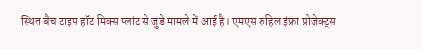स्थित बैच टाइप हॉट मिक्स प्लांट से जुडे मामले में आई है। एमएस रुहिल इंफ्रा प्रोजेक्ट्स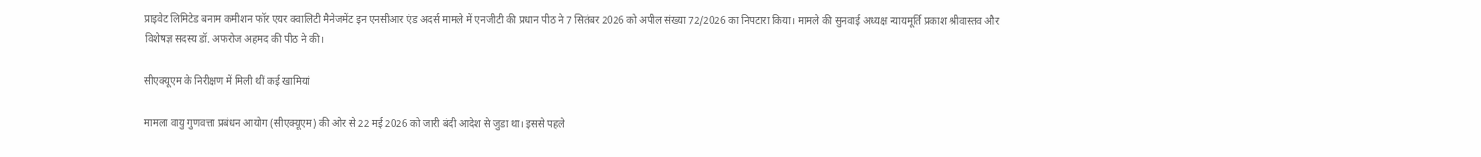प्राइवेट लिमिटेड बनाम कमीशन फॉर एयर क्वालिटी मैनेजमेंट इन एनसीआर एंड अदर्स मामले में एनजीटी की प्रधान पीठ ने 7 सितंबर 2026 को अपील संख्या 72/2026 का निपटारा किया। मामले की सुनवाई अध्यक्ष न्यायमूर्ति प्रकाश श्रीवास्तव और विशेषज्ञ सदस्य डॉ. अफरोज अहमद की पीठ ने की।

सीएक्यूएम के निरीक्षण में मिली थीं कई खामियां

मामला वायु गुणवत्ता प्रबंधन आयोग (सीएक्यूएम) की ओर से 22 मई 2026 को जारी बंदी आदेश से जुडा था। इससे पहले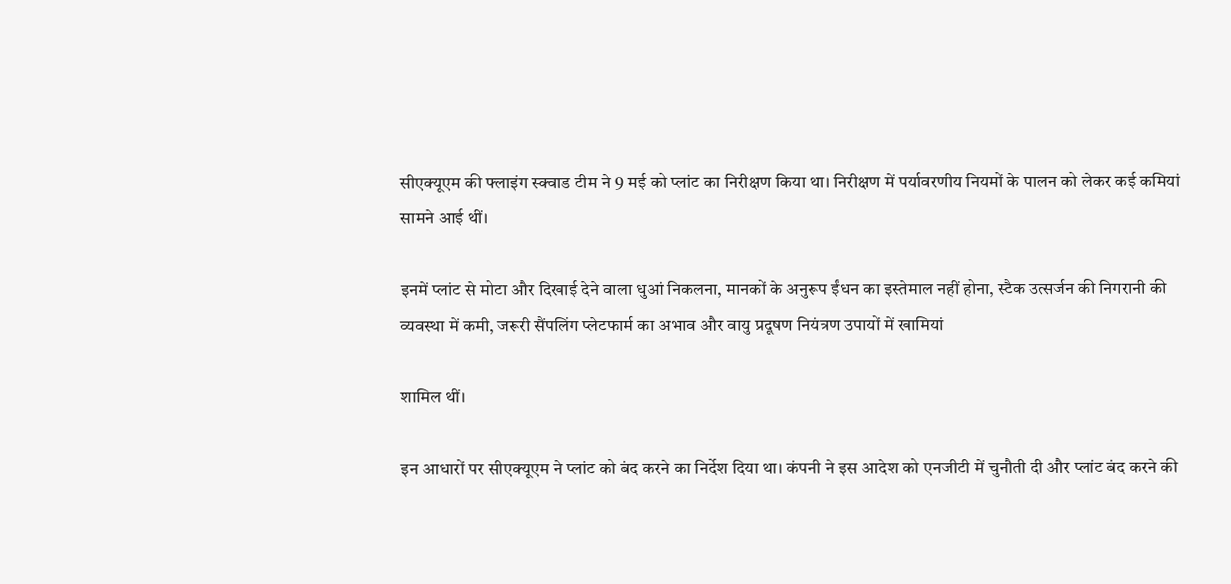सीएक्यूएम की फ्लाइंग स्क्वाड टीम ने 9 मई को प्लांट का निरीक्षण किया था। निरीक्षण में पर्यावरणीय नियमों के पालन को लेकर कई कमियां सामने आई थीं।

इनमें प्लांट से मोटा और दिखाई देने वाला धुआं निकलना, मानकों के अनुरूप ईंधन का इस्तेमाल नहीं होना, स्टैक उत्सर्जन की निगरानी की व्यवस्था में कमी, जरूरी सैंपलिंग प्लेटफार्म का अभाव और वायु प्रदूषण नियंत्रण उपायों में खामियां

शामिल थीं।

इन आधारों पर सीएक्यूएम ने प्लांट को बंद करने का निर्देश दिया था। कंपनी ने इस आदेश को एनजीटी में चुनौती दी और प्लांट बंद करने की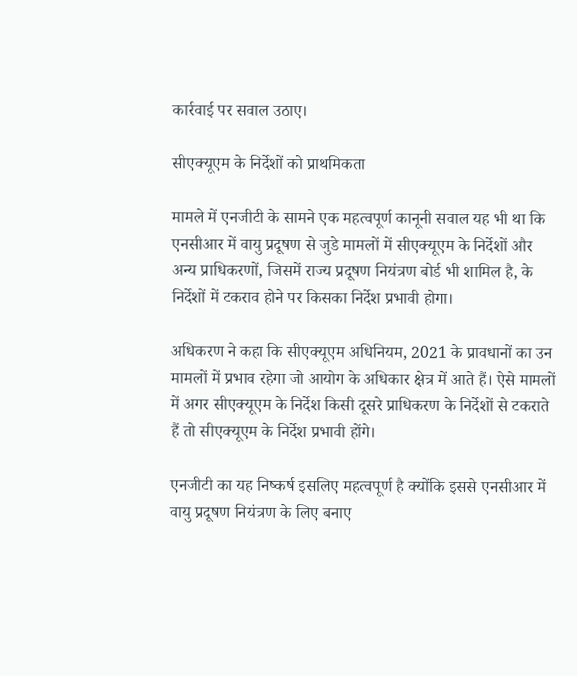कार्रवाई पर सवाल उठाए।

सीएक्यूएम के निर्देशों को प्राथमिकता

मामले में एनजीटी के सामने एक महत्वपूर्ण कानूनी सवाल यह भी था कि एनसीआर में वायु प्रदूषण से जुडे मामलों में सीएक्यूएम के निर्देशों और अन्य प्राधिकरणों, जिसमें राज्य प्रदूषण नियंत्रण बोर्ड भी शामिल है, के निर्देशों में टकराव होने पर किसका निर्देश प्रभावी होगा।

अधिकरण ने कहा कि सीएक्यूएम अधिनियम, 2021 के प्रावधानों का उन मामलों में प्रभाव रहेगा जो आयोग के अधिकार क्षेत्र में आते हैं। ऐसे मामलों में अगर सीएक्यूएम के निर्देश किसी दूसरे प्राधिकरण के निर्देशों से टकराते हैं तो सीएक्यूएम के निर्देश प्रभावी होंगे।

एनजीटी का यह निष्कर्ष इसलिए महत्वपूर्ण है क्योंकि इससे एनसीआर में वायु प्रदूषण नियंत्रण के लिए बनाए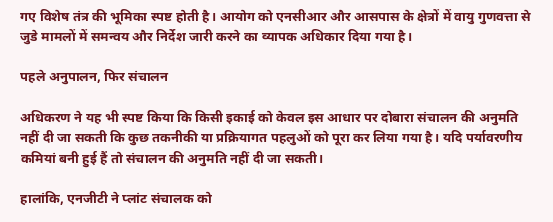गए विशेष तंत्र की भूमिका स्पष्ट होती है। आयोग को एनसीआर और आसपास के क्षेत्रों में वायु गुणवत्ता से जुडे मामलों में समन्वय और निर्देश जारी करने का व्यापक अधिकार दिया गया है।

पहले अनुपालन, फिर संचालन

अधिकरण ने यह भी स्पष्ट किया कि किसी इकाई को केवल इस आधार पर दोबारा संचालन की अनुमति नहीं दी जा सकती कि कुछ तकनीकी या प्रक्रियागत पहलुओं को पूरा कर लिया गया है। यदि पर्यावरणीय कमियां बनी हुई हैं तो संचालन की अनुमति नहीं दी जा सकती।

हालांकि, एनजीटी ने प्लांट संचालक को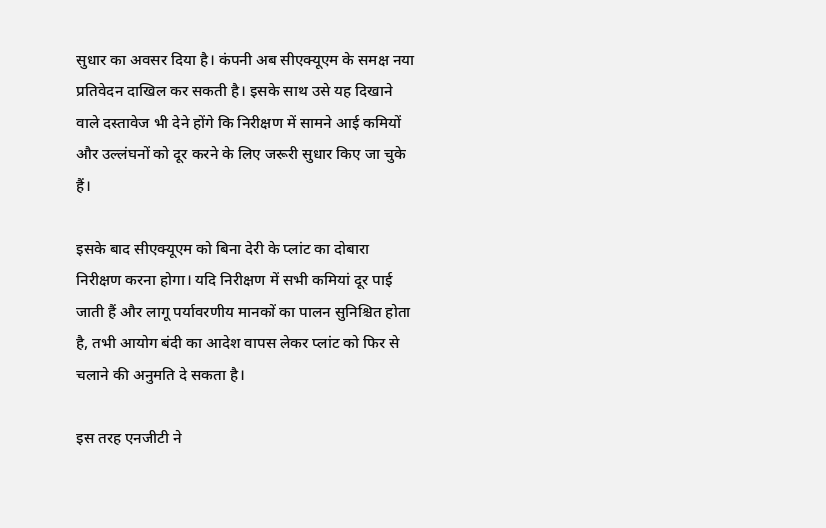सुधार का अवसर दिया है। कंपनी अब सीएक्यूएम के समक्ष नया प्रतिवेदन दाखिल कर सकती है। इसके साथ उसे यह दिखाने वाले दस्तावेज भी देने होंगे कि निरीक्षण में सामने आई कमियों और उल्लंघनों को दूर करने के लिए जरूरी सुधार किए जा चुके हैं।

इसके बाद सीएक्यूएम को बिना देरी के प्लांट का दोबारा निरीक्षण करना होगा। यदि निरीक्षण में सभी कमियां दूर पाई जाती हैं और लागू पर्यावरणीय मानकों का पालन सुनिश्चित होता है, तभी आयोग बंदी का आदेश वापस लेकर प्लांट को फिर से चलाने की अनुमति दे सकता है।

इस तरह एनजीटी ने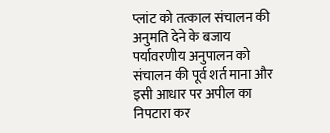प्लांट को तत्काल संचालन की अनुमति देने के बजाय पर्यावरणीय अनुपालन को संचालन की पूर्व शर्त माना और इसी आधार पर अपील का निपटारा कर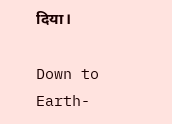दिया।

Down to Earth-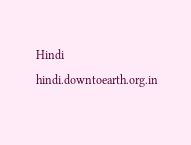Hindi
hindi.downtoearth.org.in